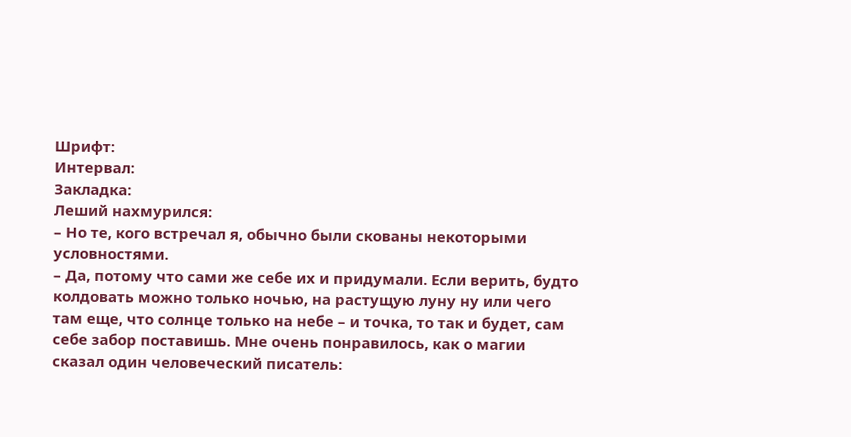Шрифт:
Интервал:
Закладка:
Леший нахмурился:
– Но те, кого встречал я, обычно были скованы некоторыми условностями.
– Да, потому что сами же себе их и придумали. Если верить, будто колдовать можно только ночью, на растущую луну ну или чего там еще, что солнце только на небе – и точка, то так и будет, сам себе забор поставишь. Мне очень понравилось, как о магии сказал один человеческий писатель: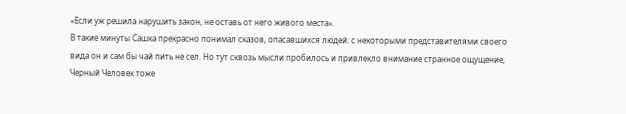«Если уж решила нарушить закон, не оставь от него живого места».
В такие минуты Сашка прекрасно понимал сказов, опасавшихся людей: с некоторыми представителями своего вида он и сам бы чай пить не сел. Но тут сквозь мысли пробилось и привлекло внимание странное ощущение, Черный Человек тоже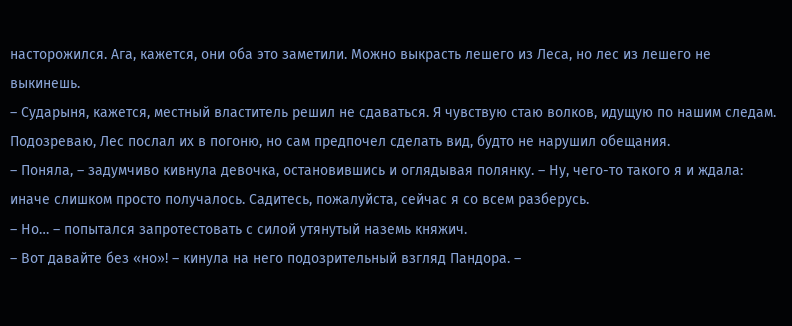насторожился. Ага, кажется, они оба это заметили. Можно выкрасть лешего из Леса, но лес из лешего не выкинешь.
– Сударыня, кажется, местный властитель решил не сдаваться. Я чувствую стаю волков, идущую по нашим следам. Подозреваю, Лес послал их в погоню, но сам предпочел сделать вид, будто не нарушил обещания.
– Поняла, – задумчиво кивнула девочка, остановившись и оглядывая полянку. – Ну, чего-то такого я и ждала: иначе слишком просто получалось. Садитесь, пожалуйста, сейчас я со всем разберусь.
– Но… – попытался запротестовать с силой утянутый наземь княжич.
– Вот давайте без «но»! – кинула на него подозрительный взгляд Пандора. –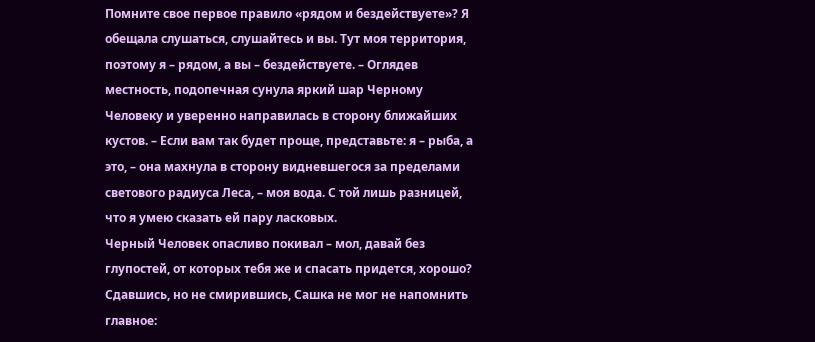Помните свое первое правило «рядом и бездействуете»? Я обещала слушаться, слушайтесь и вы. Тут моя территория, поэтому я – рядом, а вы – бездействуете. – Оглядев местность, подопечная сунула яркий шар Черному Человеку и уверенно направилась в сторону ближайших кустов. – Если вам так будет проще, представьте: я – рыба, а это, – она махнула в сторону видневшегося за пределами светового радиуса Леса, – моя вода. С той лишь разницей, что я умею сказать ей пару ласковых.
Черный Человек опасливо покивал – мол, давай без глупостей, от которых тебя же и спасать придется, хорошо?
Сдавшись, но не смирившись, Сашка не мог не напомнить главное: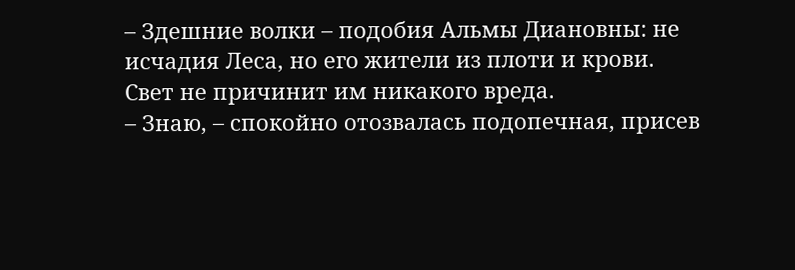– Здешние волки – подобия Альмы Диановны: не исчадия Леса, но его жители из плоти и крови. Свет не причинит им никакого вреда.
– Знаю, – спокойно отозвалась подопечная, присев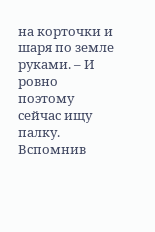на корточки и шаря по земле руками. – И ровно поэтому сейчас ищу палку.
Вспомнив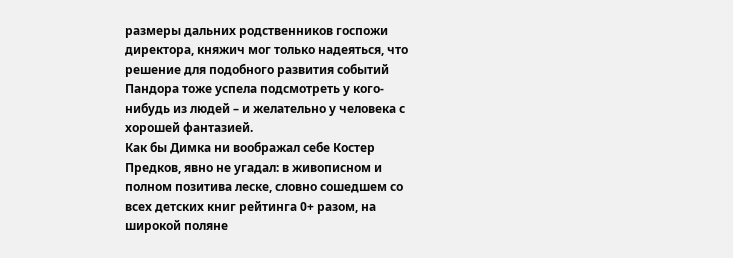размеры дальних родственников госпожи директора, княжич мог только надеяться, что решение для подобного развития событий Пандора тоже успела подсмотреть у кого-нибудь из людей – и желательно у человека с хорошей фантазией.
Как бы Димка ни воображал себе Костер Предков, явно не угадал: в живописном и полном позитива леске, словно сошедшем со всех детских книг рейтинга 0+ разом, на широкой поляне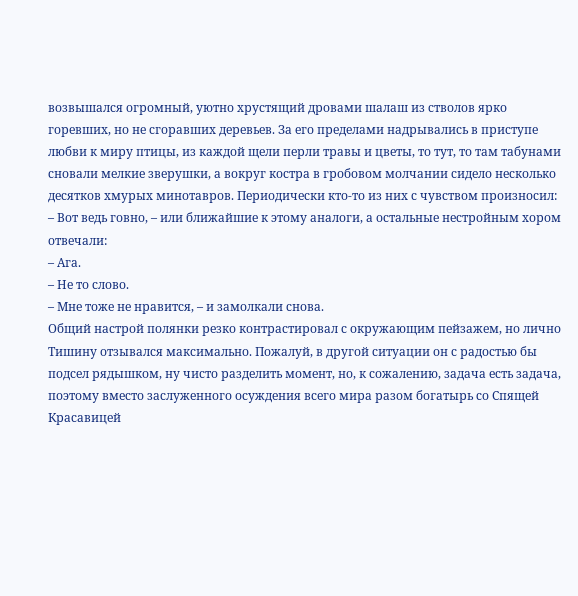возвышался огромный, уютно хрустящий дровами шалаш из стволов ярко горевших, но не сгоравших деревьев. За его пределами надрывались в приступе любви к миру птицы, из каждой щели перли травы и цветы, то тут, то там табунами сновали мелкие зверушки, а вокруг костра в гробовом молчании сидело несколько десятков хмурых минотавров. Периодически кто-то из них с чувством произносил:
– Вот ведь говно, – или ближайшие к этому аналоги, а остальные нестройным хором отвечали:
– Ага.
– Не то слово.
– Мне тоже не нравится, – и замолкали снова.
Общий настрой полянки резко контрастировал с окружающим пейзажем, но лично Тишину отзывался максимально. Пожалуй, в другой ситуации он с радостью бы подсел рядышком, ну чисто разделить момент, но, к сожалению, задача есть задача, поэтому вместо заслуженного осуждения всего мира разом богатырь со Спящей Красавицей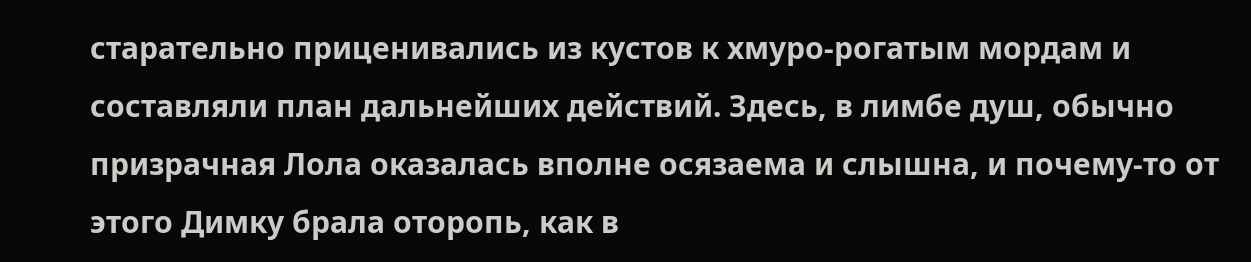старательно приценивались из кустов к хмуро-рогатым мордам и составляли план дальнейших действий. Здесь, в лимбе душ, обычно призрачная Лола оказалась вполне осязаема и слышна, и почему-то от этого Димку брала оторопь, как в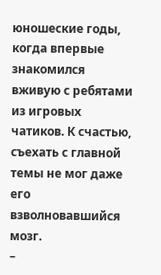юношеские годы, когда впервые знакомился вживую с ребятами из игровых чатиков. К счастью, съехать с главной темы не мог даже его взволновавшийся мозг.
–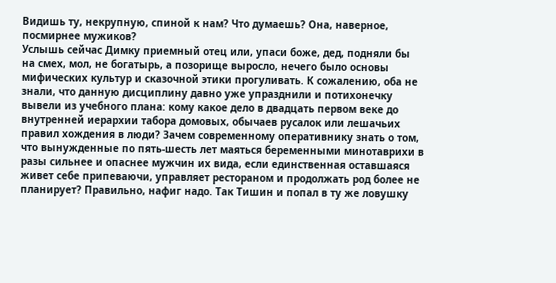Видишь ту, некрупную, спиной к нам? Что думаешь? Она, наверное, посмирнее мужиков?
Услышь сейчас Димку приемный отец или, упаси боже, дед, подняли бы на смех, мол, не богатырь, а позорище выросло, нечего было основы мифических культур и сказочной этики прогуливать. К сожалению, оба не знали, что данную дисциплину давно уже упразднили и потихонечку вывели из учебного плана: кому какое дело в двадцать первом веке до внутренней иерархии табора домовых, обычаев русалок или лешачьих правил хождения в люди? Зачем современному оперативнику знать о том, что вынужденные по пять-шесть лет маяться беременными минотаврихи в разы сильнее и опаснее мужчин их вида, если единственная оставшаяся живет себе припеваючи, управляет рестораном и продолжать род более не планирует? Правильно, нафиг надо. Так Тишин и попал в ту же ловушку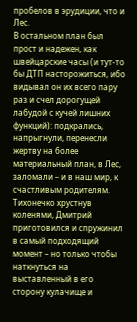пробелов в эрудиции, что и Лес.
В остальном план был прост и надежен, как швейцарские часы (и тут-то бы ДТП насторожиться, ибо видывал он их всего пару раз и счел дорогущей лабудой с кучей лишних функций): подкрались, напрыгнули, перенесли жертву на более материальный план, в Лес, заломали – и в наш мир, к счастливым родителям. Тихонечко хрустнув коленями, Дмитрий приготовился и спружинил в самый подходящий момент – но только чтобы наткнуться на выставленный в его сторону кулачище и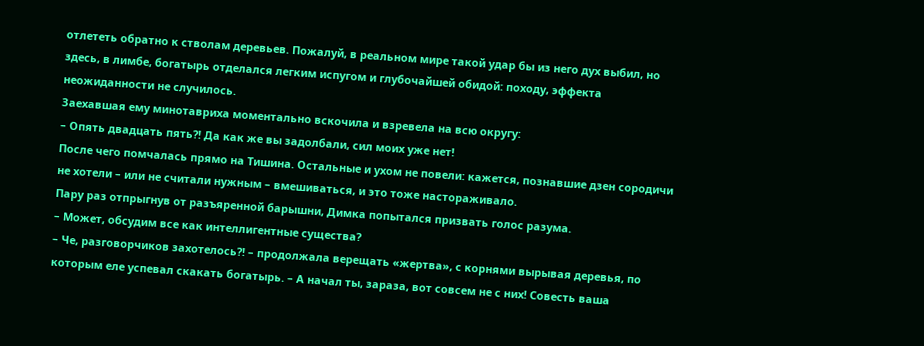отлететь обратно к стволам деревьев. Пожалуй, в реальном мире такой удар бы из него дух выбил, но здесь, в лимбе, богатырь отделался легким испугом и глубочайшей обидой: походу, эффекта неожиданности не случилось.
Заехавшая ему минотавриха моментально вскочила и взревела на всю округу:
– Опять двадцать пять?! Да как же вы задолбали, сил моих уже нет!
После чего помчалась прямо на Тишина. Остальные и ухом не повели: кажется, познавшие дзен сородичи не хотели – или не считали нужным – вмешиваться, и это тоже настораживало.
Пару раз отпрыгнув от разъяренной барышни, Димка попытался призвать голос разума.
– Может, обсудим все как интеллигентные существа?
– Че, разговорчиков захотелось?! – продолжала верещать «жертва», с корнями вырывая деревья, по которым еле успевал скакать богатырь. – А начал ты, зараза, вот совсем не с них! Совесть ваша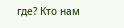где? Кто нам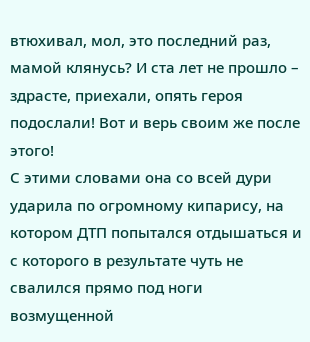втюхивал, мол, это последний раз, мамой клянусь? И ста лет не прошло – здрасте, приехали, опять героя подослали! Вот и верь своим же после этого!
С этими словами она со всей дури ударила по огромному кипарису, на котором ДТП попытался отдышаться и с которого в результате чуть не свалился прямо под ноги возмущенной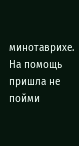минотаврихе. На помощь пришла не пойми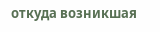откуда возникшая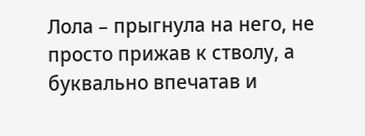Лола – прыгнула на него, не просто прижав к стволу, а буквально впечатав и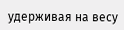удерживая на весу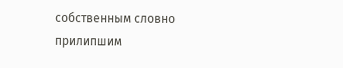собственным словно прилипшим